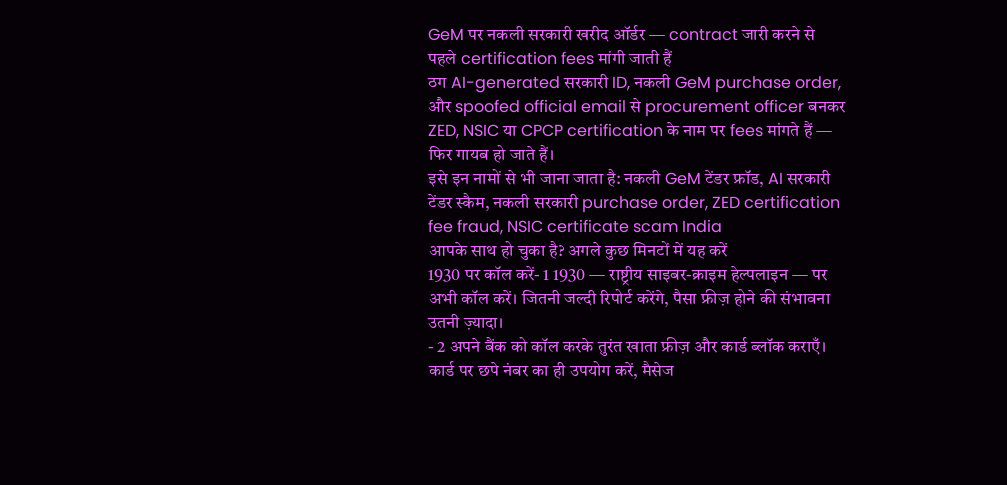GeM पर नकली सरकारी खरीद ऑर्डर — contract जारी करने से पहले certification fees मांगी जाती हैं
ठग AI-generated सरकारी ID, नकली GeM purchase order, और spoofed official email से procurement officer बनकर ZED, NSIC या CPCP certification के नाम पर fees मांगते हैं — फिर गायब हो जाते हैं।
इसे इन नामों से भी जाना जाता है: नकली GeM टेंडर फ्रॉड, AI सरकारी टेंडर स्कैम, नकली सरकारी purchase order, ZED certification fee fraud, NSIC certificate scam India
आपके साथ हो चुका है? अगले कुछ मिनटों में यह करें
1930 पर कॉल करें- 1 1930 — राष्ट्रीय साइबर-क्राइम हेल्पलाइन — पर अभी कॉल करें। जितनी जल्दी रिपोर्ट करेंगे, पैसा फ्रीज़ होने की संभावना उतनी ज़्यादा।
- 2 अपने बैंक को कॉल करके तुरंत खाता फ्रीज़ और कार्ड ब्लॉक कराएँ। कार्ड पर छपे नंबर का ही उपयोग करें, मैसेज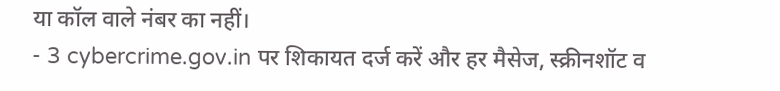या कॉल वाले नंबर का नहीं।
- 3 cybercrime.gov.in पर शिकायत दर्ज करें और हर मैसेज, स्क्रीनशॉट व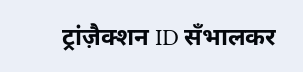ट्रांज़ैक्शन ID सँभालकर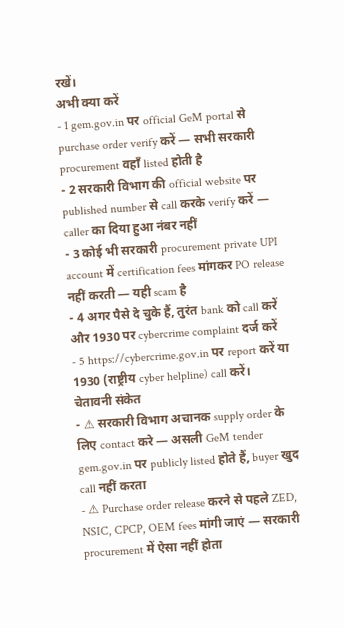रखें।
अभी क्या करें
- 1 gem.gov.in पर official GeM portal से purchase order verify करें — सभी सरकारी procurement वहाँ listed होती है
- 2 सरकारी विभाग की official website पर published number से call करके verify करें — caller का दिया हुआ नंबर नहीं
- 3 कोई भी सरकारी procurement private UPI account में certification fees मांगकर PO release नहीं करती — यही scam है
- 4 अगर पैसे दे चुके हैं, तुरंत bank को call करें और 1930 पर cybercrime complaint दर्ज करें
- 5 https://cybercrime.gov.in पर report करें या 1930 (राष्ट्रीय cyber helpline) call करें।
चेतावनी संकेत
- ⚠ सरकारी विभाग अचानक supply order के लिए contact करे — असली GeM tender gem.gov.in पर publicly listed होते हैं, buyer खुद call नहीं करता
- ⚠ Purchase order release करने से पहले ZED, NSIC, CPCP, OEM fees मांगी जाएं — सरकारी procurement में ऐसा नहीं होता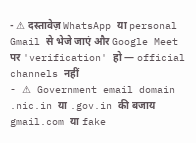- ⚠ दस्तावेज़ WhatsApp या personal Gmail से भेजे जाएं और Google Meet पर 'verification' हो — official channels नहीं
- ⚠ Government email domain .nic.in या .gov.in की बजाय gmail.com या fake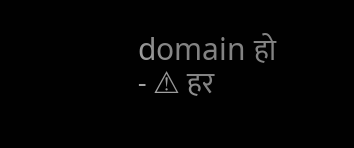domain हो
- ⚠ हर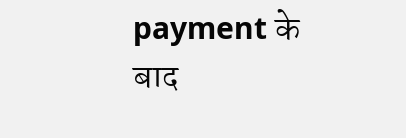payment के बाद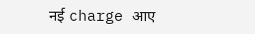नई charge आए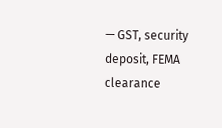— GST, security deposit, FEMA clearance